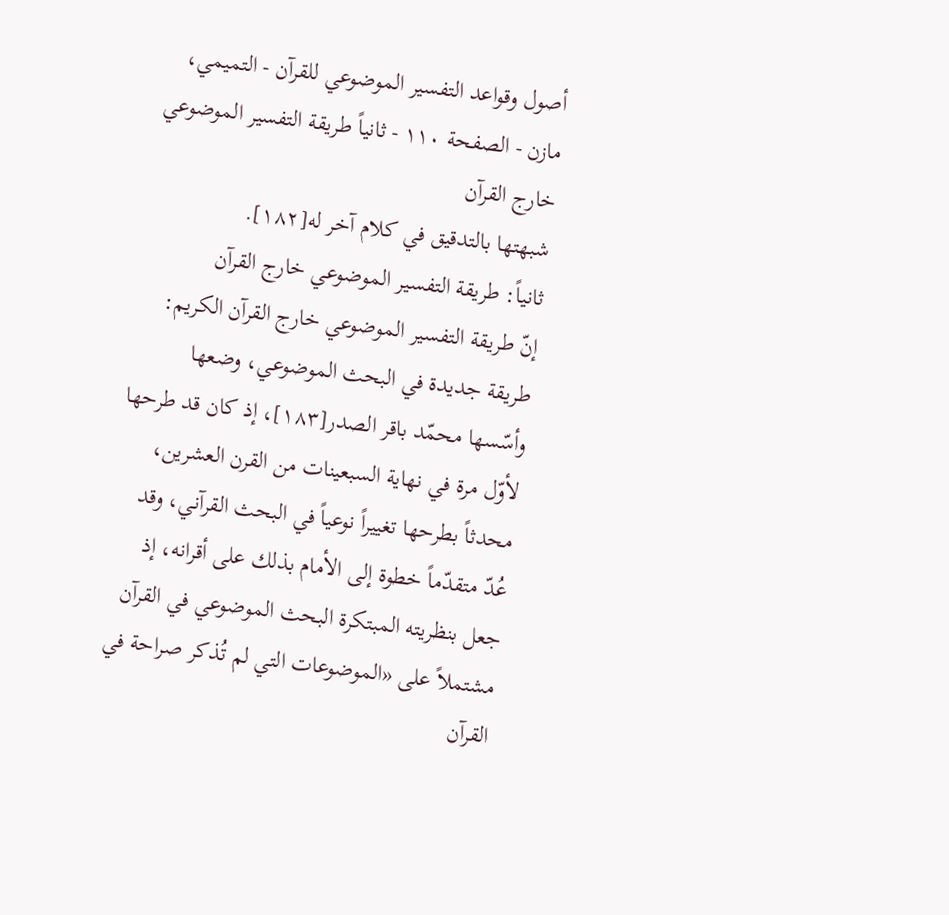أصول وقواعد التفسير الموضوعي للقرآن - التميمي، مازن - الصفحة ١١٠ - ثانياً طريقة التفسير الموضوعي خارج القرآن
شبهتها بالتدقيق في كلام آخر له[١٨٢].
ثانياً: طريقة التفسير الموضوعي خارج القرآن
إنّ طريقة التفسير الموضوعي خارج القرآن الكريم: طريقة جديدة في البحث الموضوعي، وضعها وأسّسها محمّد باقر الصدر[١٨٣]، إذ كان قد طرحها لأوّل مرة في نهاية السبعينات من القرن العشرين، محدثاً بطرحها تغييراً نوعياً في البحث القرآني، وقد عُدّ متقدّماً خطوة إلى الأمام بذلك على أقرانه، إذ جعل بنظريته المبتكرة البحث الموضوعي في القرآن مشتملاً على «الموضوعات التي لم تُذكر صراحة في القرآن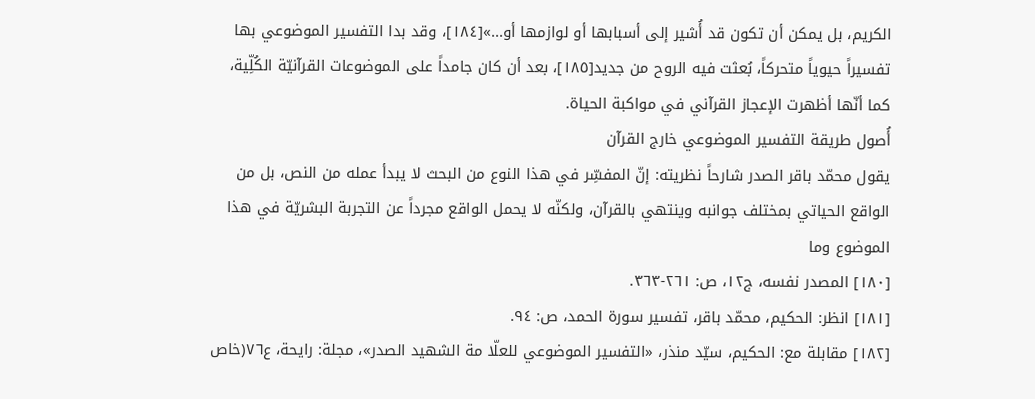الكريم، بل يمكن أن تكون قد أُشير إلى أسبابها أو لوازمها أو...»[١٨٤]، وقد بدا التفسير الموضوعي بها تفسيراً حيوياً متحركاً، بُعثت فيه الروح من جديد[١٨٥]، بعد أن كان جامداً على الموضوعات القرآنيّة الكُلِّية، كما أنّها أظهرت الإعجاز القرآني في مواكبة الحياة.
أُصول طريقة التفسير الموضوعي خارج القرآن
يقول محمّد باقر الصدر شارحاً نظريته: إنّ المفسِّر في هذا النوع من البحث لا يبدأ عمله من النص، بل من الواقع الحياتي بمختلف جوانبه وينتهي بالقرآن، ولكنّه لا يحمل الواقع مجرداً عن التجربة البشريّة في هذا الموضوع وما
[١٨٠] المصدر نفسه، ج١٢، ص: ٢٦١-٣٦٣.
[١٨١] انظر: الحكيم، محمّد باقر، تفسير سورة الحمد، ص: ٩٤.
[١٨٢] مقابلة مع: الحكيم، سيّد منذر، «التفسير الموضوعي للعلّا مة الشهيد الصدر»، مجلة: رايحة، ع٧٦(خاص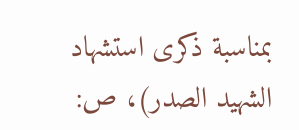بمناسبة ذكرى استشهاد الشهيد الصدر)، ص: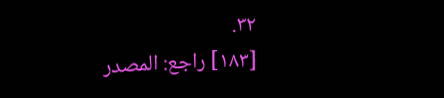٣٢.
[١٨٣] راجع: المصدر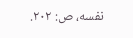نفسه، ص: ٢٠٢.